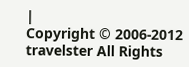|
Copyright © 2006-2012 travelster All Rights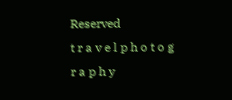Reserved
t r a v e l p h o t o g r a p h y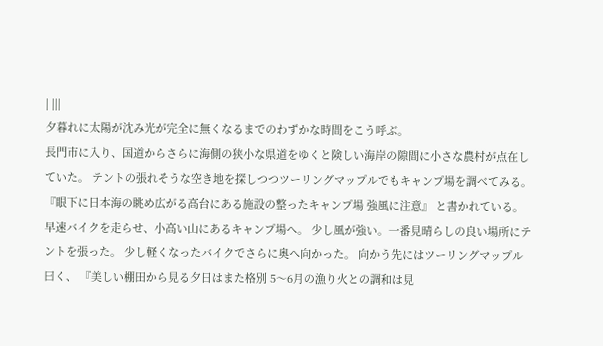| |||
夕暮れに太陽が沈み光が完全に無くなるまでのわずかな時間をこう呼ぶ。
長門市に入り、国道からさらに海側の狭小な県道をゆくと険しい海岸の隙間に小さな農村が点在していた。 テントの張れそうな空き地を探しつつツーリングマップルでもキャンプ場を調べてみる。 『眼下に日本海の眺め広がる高台にある施設の整ったキャンプ場 強風に注意』 と書かれている。早速バイクを走らせ、小高い山にあるキャンプ場へ。 少し風が強い。一番見晴らしの良い場所にテントを張った。 少し軽くなったバイクでさらに奥へ向かった。 向かう先にはツーリングマップル曰く、 『美しい棚田から見る夕日はまた格別 5〜6月の漁り火との調和は見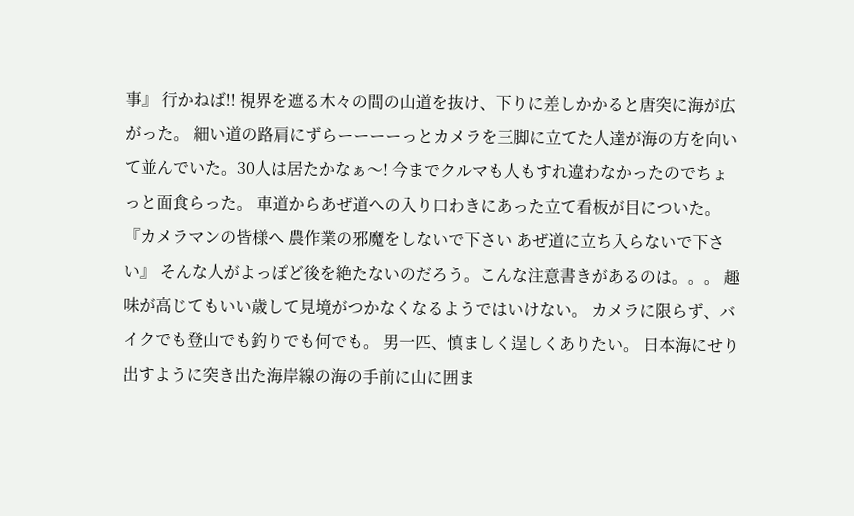事』 行かねば!! 視界を遮る木々の間の山道を抜け、下りに差しかかると唐突に海が広がった。 細い道の路肩にずらーーーーっとカメラを三脚に立てた人達が海の方を向いて並んでいた。30人は居たかなぁ〜! 今までクルマも人もすれ違わなかったのでちょっと面食らった。 車道からあぜ道への入り口わきにあった立て看板が目についた。 『カメラマンの皆様へ 農作業の邪魔をしないで下さい あぜ道に立ち入らないで下さい』 そんな人がよっぽど後を絶たないのだろう。こんな注意書きがあるのは。。。 趣味が高じてもいい歳して見境がつかなくなるようではいけない。 カメラに限らず、バイクでも登山でも釣りでも何でも。 男一匹、慎ましく逞しくありたい。 日本海にせり出すように突き出た海岸線の海の手前に山に囲ま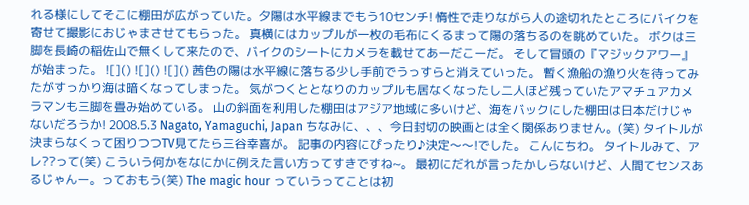れる様にしてそこに棚田が広がっていた。夕陽は水平線までもう10センチ! 惰性で走りながら人の途切れたところにバイクを寄せて撮影におじゃまさせてもらった。 真横にはカップルが一枚の毛布にくるまって陽の落ちるのを眺めていた。 ボクは三脚を長崎の稲佐山で無くして来たので、バイクのシートにカメラを載せてあーだこーだ。 そして冒頭の『マジックアワー』が始まった。 ![]() ![]() ![]() 茜色の陽は水平線に落ちる少し手前でうっすらと消えていった。 暫く漁船の漁り火を待ってみたがすっかり海は暗くなってしまった。 気がつくととなりのカップルも居なくなったし二人ほど残っていたアマチュアカメラマンも三脚を畳み始めている。 山の斜面を利用した棚田はアジア地域に多いけど、海をバックにした棚田は日本だけじゃないだろうか! 2008.5.3 Nagato, Yamaguchi, Japan ちなみに、、、今日封切の映画とは全く関係ありません。(笑) タイトルが決まらなくって困りつつTV見てたら三谷幸喜が。 記事の内容にぴったり♪決定〜〜!でした。 こんにちわ。 タイトルみて、アレ??って(笑) こういう何かをなにかに例えた言い方ってすきですね~。 最初にだれが言ったかしらないけど、人間てセンスあるじゃんー。っておもう(笑) The magic hour っていうってことは初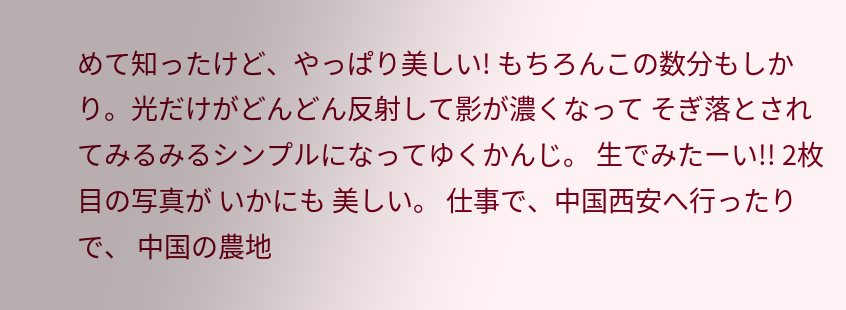めて知ったけど、やっぱり美しい! もちろんこの数分もしかり。光だけがどんどん反射して影が濃くなって そぎ落とされてみるみるシンプルになってゆくかんじ。 生でみたーい!! 2枚目の写真が いかにも 美しい。 仕事で、中国西安へ行ったりで、 中国の農地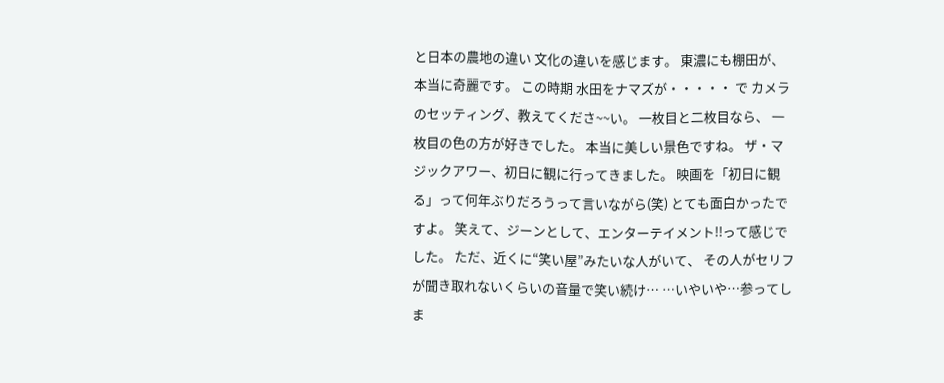と日本の農地の違い 文化の違いを感じます。 東濃にも棚田が、本当に奇麗です。 この時期 水田をナマズが・・・・・ で カメラのセッティング、教えてくださ~~い。 一枚目と二枚目なら、 一枚目の色の方が好きでした。 本当に美しい景色ですね。 ザ・マジックアワー、初日に観に行ってきました。 映画を「初日に観る」って何年ぶりだろうって言いながら(笑) とても面白かったですよ。 笑えて、ジーンとして、エンターテイメント!!って感じでした。 ただ、近くに“笑い屋”みたいな人がいて、 その人がセリフが聞き取れないくらいの音量で笑い続け… …いやいや…参ってしま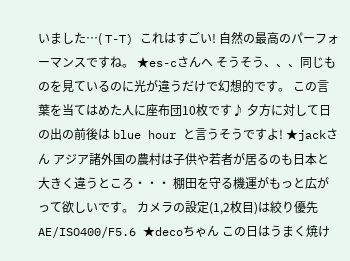いました…( T-T) これはすごい! 自然の最高のパーフォーマンスですね。 ★es-cさんへ そうそう、、、同じものを見ているのに光が違うだけで幻想的です。 この言葉を当てはめた人に座布団10枚です♪ 夕方に対して日の出の前後は blue hour と言うそうですよ! ★jackさん アジア諸外国の農村は子供や若者が居るのも日本と大きく違うところ・・・ 棚田を守る機運がもっと広がって欲しいです。 カメラの設定(1,2枚目)は絞り優先AE/ISO400/F5.6 ★decoちゃん この日はうまく焼け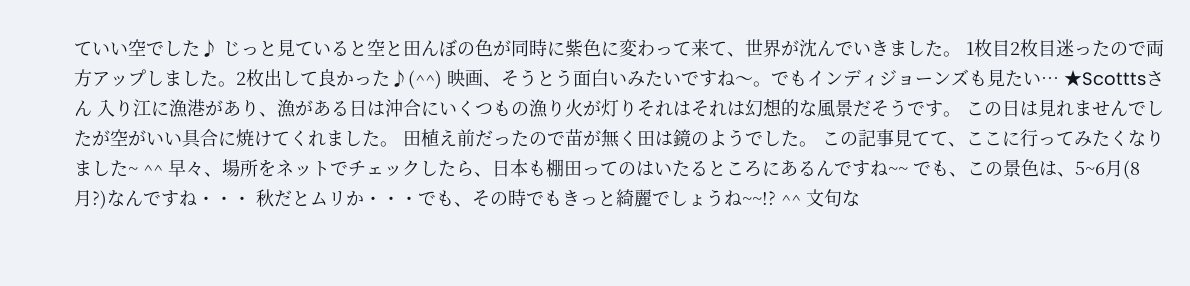ていい空でした♪ じっと見ていると空と田んぼの色が同時に紫色に変わって来て、世界が沈んでいきました。 1枚目2枚目迷ったので両方アップしました。2枚出して良かった♪(^^) 映画、そうとう面白いみたいですね〜。でもインディジョーンズも見たい… ★Scotttsさん 入り江に漁港があり、漁がある日は沖合にいくつもの漁り火が灯りそれはそれは幻想的な風景だそうです。 この日は見れませんでしたが空がいい具合に焼けてくれました。 田植え前だったので苗が無く田は鏡のようでした。 この記事見てて、ここに行ってみたくなりました~ ^^ 早々、場所をネットでチェックしたら、日本も棚田ってのはいたるところにあるんですね~~ でも、この景色は、5~6月(8月?)なんですね・・・ 秋だとムリか・・・でも、その時でもきっと綺麗でしょうね~~!? ^^ 文句な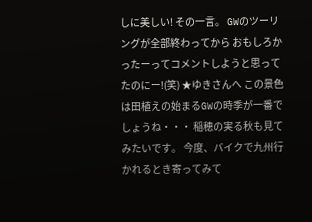しに美しい! その一言。 GWのツーリングが全部終わってから おもしろかったーってコメントしようと思ってたのにー!(笑) ★ゆきさんへ この景色は田植えの始まるGWの時季が一番でしょうね・・・ 稲穂の実る秋も見てみたいです。 今度、バイクで九州行かれるとき寄ってみて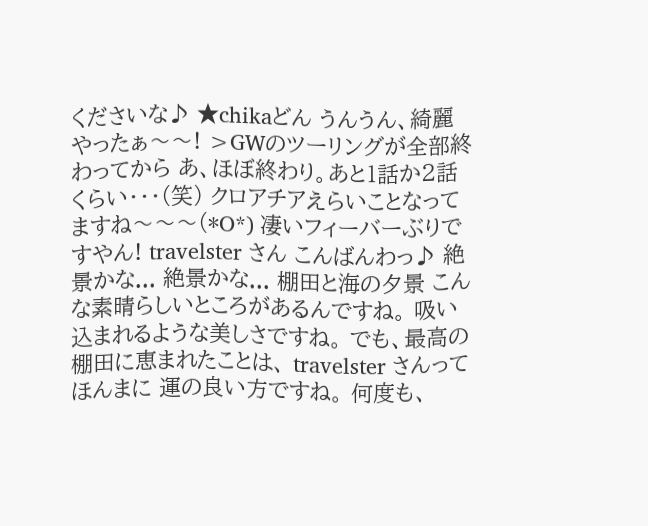くださいな♪ ★chikaどん うんうん、綺麗やったぁ〜〜! >GWのツーリングが全部終わってから あ、ほぼ終わり。あと1話か2話くらい・・・(笑) クロアチアえらいことなってますね〜〜〜(*O*) 凄いフィーバーぶりですやん! travelster さん こんばんわっ♪ 絶景かな... 絶景かな... 棚田と海の夕景 こんな素晴らしいところがあるんですね。 吸い込まれるような美しさですね。 でも、最高の棚田に恵まれたことは、 travelster さんってほんまに 運の良い方ですね。 何度も、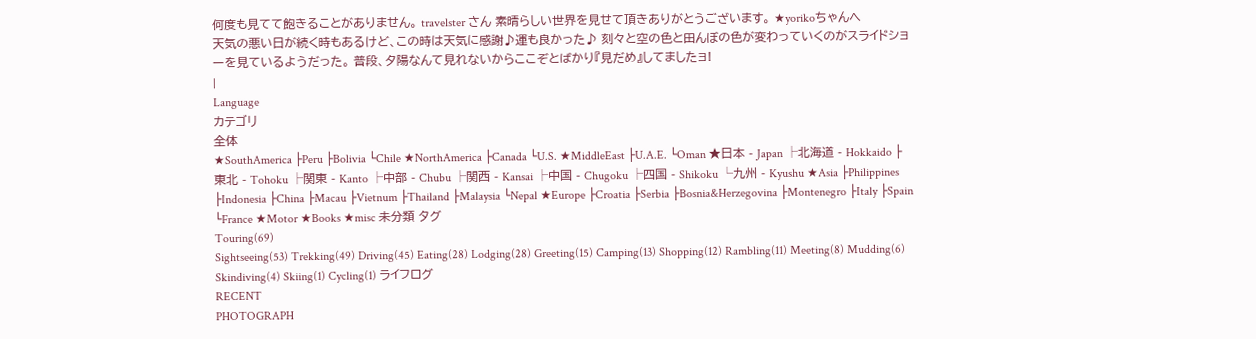何度も見てて飽きることがありません。 travelster さん 素晴らしい世界を見せて頂きありがとうございます。 ★yorikoちゃんへ
天気の悪い日が続く時もあるけど、この時は天気に感謝♪運も良かった♪ 刻々と空の色と田んぼの色が変わっていくのがスライドショーを見ているようだった。 普段、夕陽なんて見れないからここぞとばかり『見だめ』してましたョ!
|
Language
カテゴリ
全体
★SouthAmerica ├Peru ├Bolivia └Chile ★NorthAmerica ├Canada └U.S. ★MiddleEast ├U.A.E. └Oman ★日本 - Japan ├北海道 - Hokkaido ├東北 - Tohoku ├関東 - Kanto ├中部 - Chubu ├関西 - Kansai ├中国 - Chugoku ├四国 - Shikoku └九州 - Kyushu ★Asia ├Philippines ├Indonesia ├China ├Macau ├Vietnum ├Thailand ├Malaysia └Nepal ★Europe ├Croatia ├Serbia ├Bosnia&Herzegovina ├Montenegro ├Italy ├Spain └France ★Motor ★Books ★misc 未分類 タグ
Touring(69)
Sightseeing(53) Trekking(49) Driving(45) Eating(28) Lodging(28) Greeting(15) Camping(13) Shopping(12) Rambling(11) Meeting(8) Mudding(6) Skindiving(4) Skiing(1) Cycling(1) ライフログ
RECENT
PHOTOGRAPH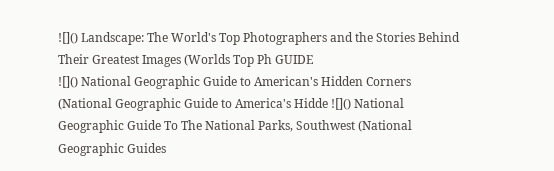![]() Landscape: The World's Top Photographers and the Stories Behind Their Greatest Images (Worlds Top Ph GUIDE
![]() National Geographic Guide to American's Hidden Corners (National Geographic Guide to America's Hidde ![]() National Geographic Guide To The National Parks, Southwest (National Geographic Guides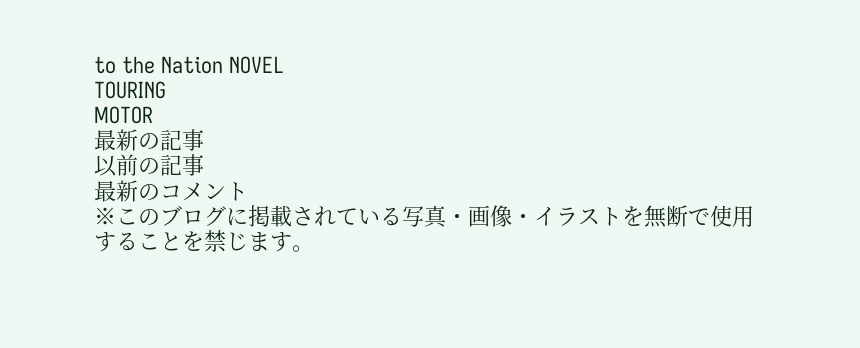to the Nation NOVEL
TOURING
MOTOR
最新の記事
以前の記事
最新のコメント
※このブログに掲載されている写真・画像・イラストを無断で使用することを禁じます。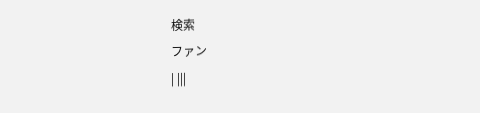検索
ファン
| |||